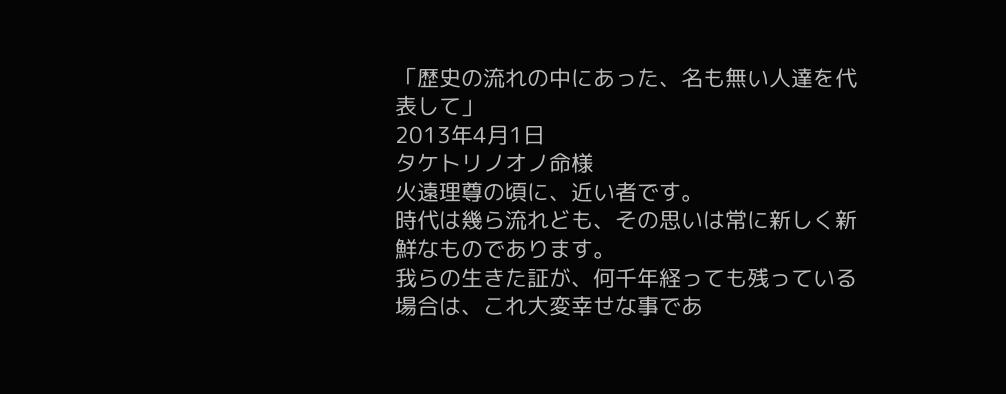「歴史の流れの中にあった、名も無い人達を代表して」
2013年4月1日
タケトリノオノ命様
火遠理尊の頃に、近い者です。
時代は幾ら流れども、その思いは常に新しく新鮮なものであります。
我らの生きた証が、何千年経っても残っている場合は、これ大変幸せな事であ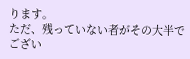ります。
ただ、残っていない者がその大半でござい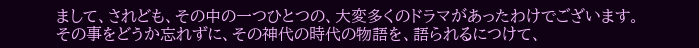まして、されども、その中の一つひとつの、大変多くのドラマがあったわけでございます。
その事をどうか忘れずに、その神代の時代の物語を、語られるにつけて、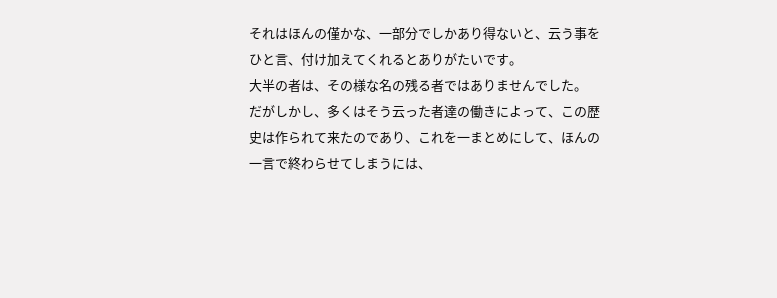それはほんの僅かな、一部分でしかあり得ないと、云う事をひと言、付け加えてくれるとありがたいです。
大半の者は、その様な名の残る者ではありませんでした。
だがしかし、多くはそう云った者達の働きによって、この歴史は作られて来たのであり、これを一まとめにして、ほんの一言で終わらせてしまうには、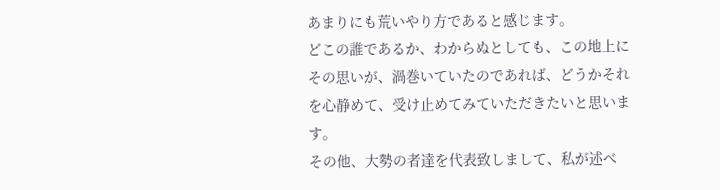あまりにも荒いやり方であると感じます。
どこの誰であるか、わからぬとしても、この地上にその思いが、渦巻いていたのであれば、どうかそれを心静めて、受け止めてみていただきたいと思います。
その他、大勢の者達を代表致しまして、私が述べ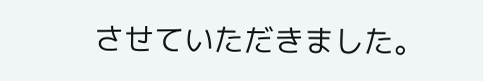させていただきました。